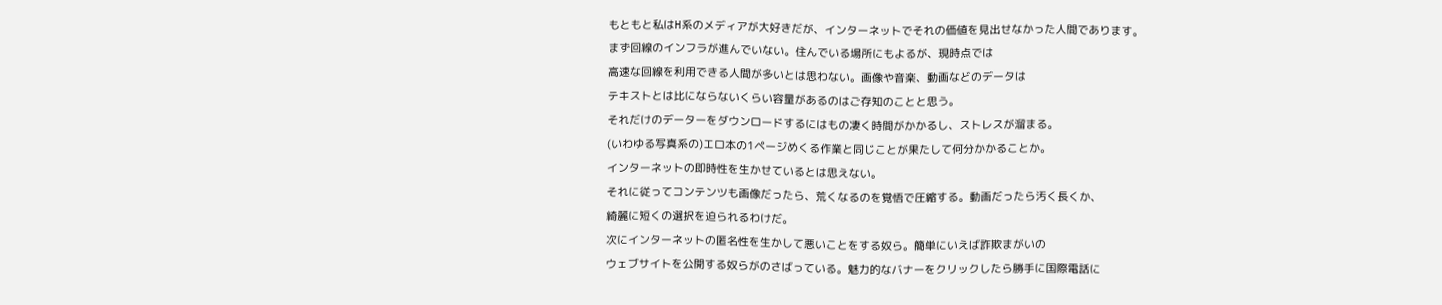もともと私はH系のメディアが大好きだが、インターネットでそれの価値を見出せなかった人間であります。
まず回線のインフラが進んでいない。住んでいる場所にもよるが、現時点では
高速な回線を利用できる人間が多いとは思わない。画像や音楽、動画などのデータは
テキストとは比にならないくらい容量があるのはご存知のことと思う。
それだけのデーターをダウンロードするにはもの凄く時間がかかるし、ストレスが溜まる。
(いわゆる写真系の)エロ本の1ページめくる作業と同じことが果たして何分かかることか。
インターネットの即時性を生かせているとは思えない。
それに従ってコンテンツも画像だったら、荒くなるのを覚悟で圧縮する。動画だったら汚く長くか、
綺麗に短くの選択を迫られるわけだ。
次にインターネットの匿名性を生かして悪いことをする奴ら。簡単にいえば詐欺まがいの
ウェブサイトを公開する奴らがのさばっている。魅力的なバナーをクリックしたら勝手に国際電話に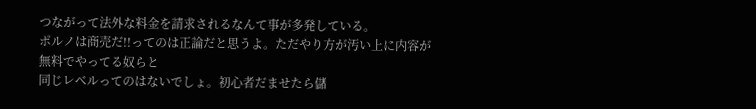つながって法外な料金を請求されるなんて事が多発している。
ポルノは商売だ!!ってのは正論だと思うよ。ただやり方が汚い上に内容が無料でやってる奴らと
同じレベルってのはないでしょ。初心者だませたら儲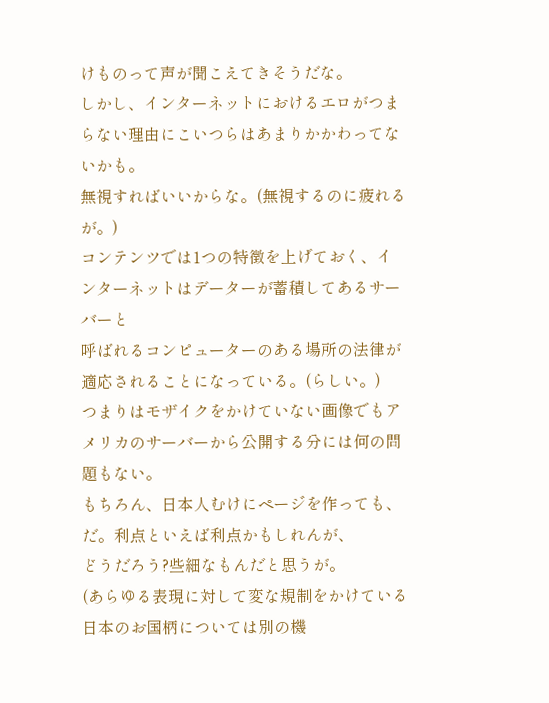けものって声が聞こえてきそうだな。
しかし、インターネットにおけるエロがつまらない理由にこいつらはあまりかかわってないかも。
無視すればいいからな。(無視するのに疲れるが。)
コンテンツでは1つの特徴を上げておく、インターネットはデーターが蓄積してあるサーバーと
呼ばれるコンピューターのある場所の法律が適応されることになっている。(らしい。)
つまりはモザイクをかけていない画像でもアメリカのサーバーから公開する分には何の問題もない。
もちろん、日本人むけにページを作っても、だ。利点といえば利点かもしれんが、
どうだろう?些細なもんだと思うが。
(あらゆる表現に対して変な規制をかけている日本のお国柄については別の機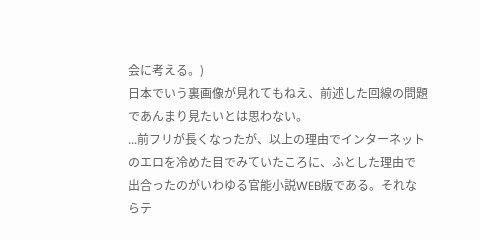会に考える。)
日本でいう裏画像が見れてもねえ、前述した回線の問題であんまり見たいとは思わない。
...前フリが長くなったが、以上の理由でインターネットのエロを冷めた目でみていたころに、ふとした理由で
出合ったのがいわゆる官能小説WEB版である。それならテ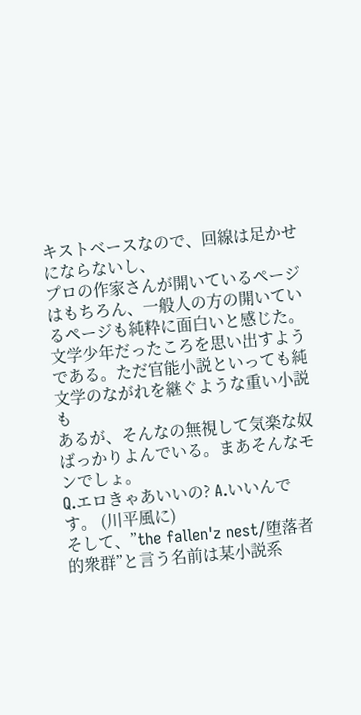キストベースなので、回線は足かせにならないし、
プロの作家さんが開いているページはもちろん、一般人の方の開いているページも純粋に面白いと感じた。
文学少年だったころを思い出すようである。ただ官能小説といっても純文学のながれを継ぐような重い小説も
あるが、そんなの無視して気楽な奴ばっかりよんでいる。まあそんなモンでしょ。
Q.エロきゃあいいの? A.いいんです。 (川平風に)
そして、”the fallen'z nest/堕落者的衆群”と言う名前は某小説系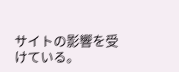サイトの影響を受けている。